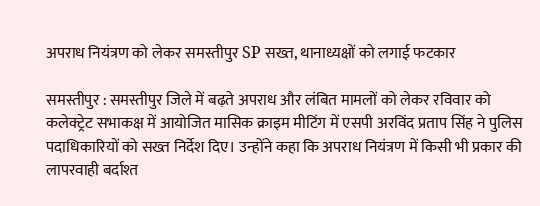अपराध नियंत्रण को लेकर समस्तीपुर SP सख्त, थानाध्यक्षों को लगाई फटकार

समस्तीपुर : समस्तीपुर जिले में बढ़ते अपराध और लंबित मामलों को लेकर रविवार को कलेक्ट्रेट सभाकक्ष में आयोजित मासिक क्राइम मीटिंग में एसपी अरविंद प्रताप सिंह ने पुलिस पदाधिकारियों को सख्त निर्देश दिए। उन्होंने कहा कि अपराध नियंत्रण में किसी भी प्रकार की लापरवाही बर्दाश्त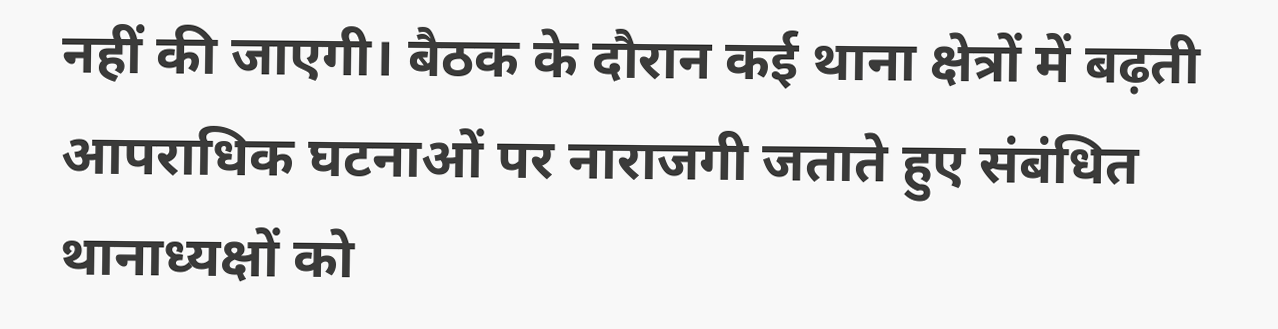नहीं की जाएगी। बैठक के दौरान कई थाना क्षेत्रों में बढ़ती आपराधिक घटनाओं पर नाराजगी जताते हुए संबंधित थानाध्यक्षों को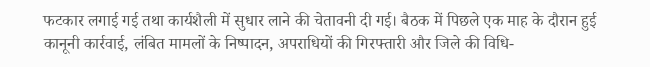फटकार लगाई गई तथा कार्यशैली में सुधार लाने की चेतावनी दी गई। बैठक में पिछले एक माह के दौरान हुई कानूनी कार्रवाई, लंबित मामलों के निष्पादन, अपराधियों की गिरफ्तारी और जिले की विधि-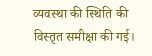व्यवस्था की स्थिति की विस्तृत समीक्षा की गई।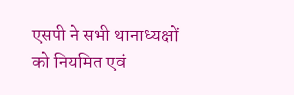एसपी ने सभी थानाध्यक्षों को नियमित एवं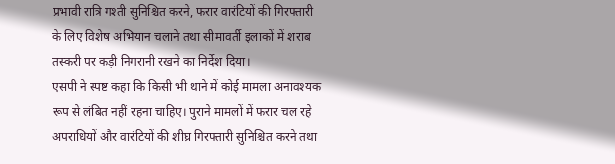प्रभावी रात्रि गश्ती सुनिश्चित करने, फरार वारंटियों की गिरफ्तारी के लिए विशेष अभियान चलाने तथा सीमावर्ती इलाकों में शराब तस्करी पर कड़ी निगरानी रखने का निर्देश दिया।
एसपी ने स्पष्ट कहा कि किसी भी थाने में कोई मामला अनावश्यक रूप से लंबित नहीं रहना चाहिए। पुराने मामलों में फरार चल रहे अपराधियों और वारंटियों की शीघ्र गिरफ्तारी सुनिश्चित करने तथा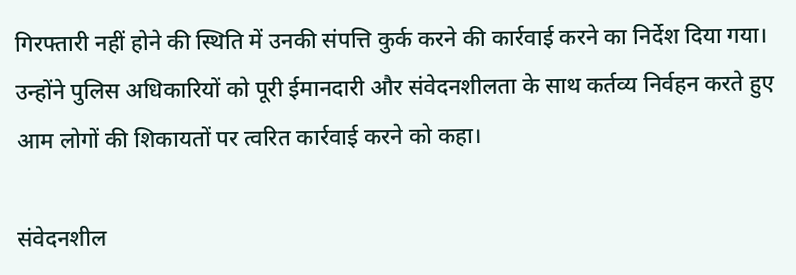गिरफ्तारी नहीं होने की स्थिति में उनकी संपत्ति कुर्क करने की कार्रवाई करने का निर्देश दिया गया। उन्होंने पुलिस अधिकारियों को पूरी ईमानदारी और संवेदनशीलता के साथ कर्तव्य निर्वहन करते हुए आम लोगों की शिकायतों पर त्वरित कार्रवाई करने को कहा।

संवेदनशील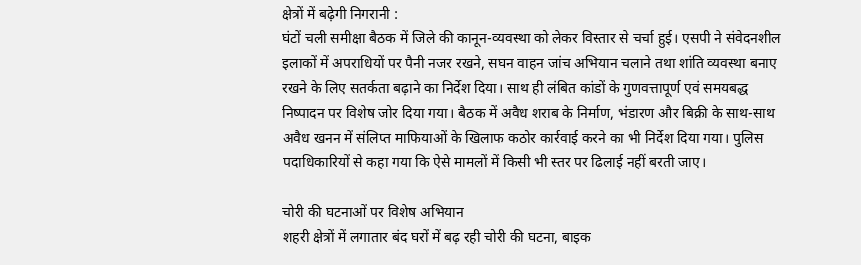क्षेत्रों में बढ़ेगी निगरानी :
घंटों चली समीक्षा बैठक में जिले की कानून-व्यवस्था को लेकर विस्तार से चर्चा हुई। एसपी ने संवेदनशील इलाकों में अपराधियों पर पैनी नजर रखने, सघन वाहन जांच अभियान चलाने तथा शांति व्यवस्था बनाए रखने के लिए सतर्कता बढ़ाने का निर्देश दिया। साथ ही लंबित कांडों के गुणवत्तापूर्ण एवं समयबद्ध निष्पादन पर विशेष जोर दिया गया। बैठक में अवैध शराब के निर्माण, भंडारण और बिक्री के साथ-साथ अवैध खनन में संलिप्त माफियाओं के खिलाफ कठोर कार्रवाई करने का भी निर्देश दिया गया। पुलिस पदाधिकारियों से कहा गया कि ऐसे मामलों में किसी भी स्तर पर ढिलाई नहीं बरती जाए।

चोरी की घटनाओं पर विशेष अभियान
शहरी क्षेत्रों में लगातार बंद घरों में बढ़ रही चोरी की घटना, बाइक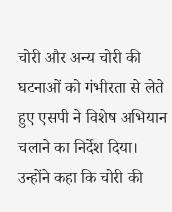चोरी और अन्य चोरी की घटनाओं को गंभीरता से लेते हुए एसपी ने विशेष अभियान चलाने का निर्देश दिया। उन्होंने कहा कि चोरी की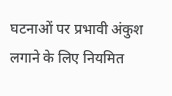घटनाओं पर प्रभावी अंकुश लगाने के लिए नियमित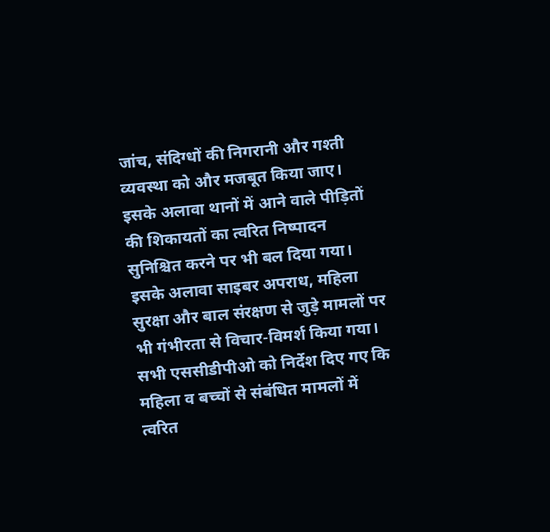जांच, संदिग्धों की निगरानी और गश्ती व्यवस्था को और मजबूत किया जाए। इसके अलावा थानों में आने वाले पीड़ितों की शिकायतों का त्वरित निष्पादन सुनिश्चित करने पर भी बल दिया गया। इसके अलावा साइबर अपराध, महिला सुरक्षा और बाल संरक्षण से जुड़े मामलों पर भी गंभीरता से विचार-विमर्श किया गया। सभी एससीडीपीओ को निर्देश दिए गए कि महिला व बच्चों से संबंधित मामलों में त्वरित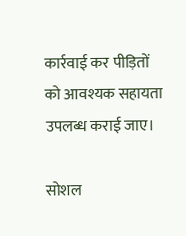कार्रवाई कर पीड़ितों को आवश्यक सहायता उपलब्ध कराई जाए।

सोशल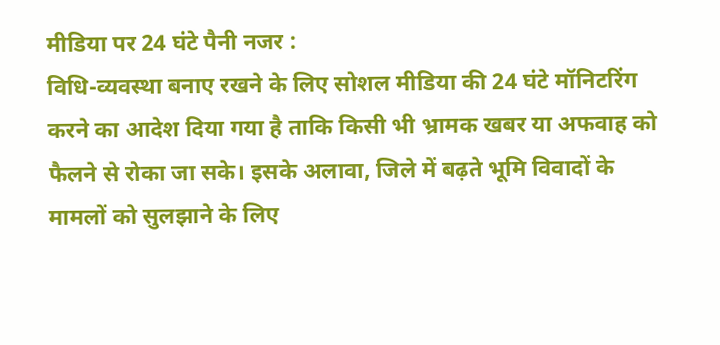मीडिया पर 24 घंटे पैनी नजर :
विधि-व्यवस्था बनाए रखने के लिए सोशल मीडिया की 24 घंटे मॉनिटरिंग करने का आदेश दिया गया है ताकि किसी भी भ्रामक खबर या अफवाह को फैलने से रोका जा सके। इसके अलावा, जिले में बढ़ते भूमि विवादों के मामलों को सुलझाने के लिए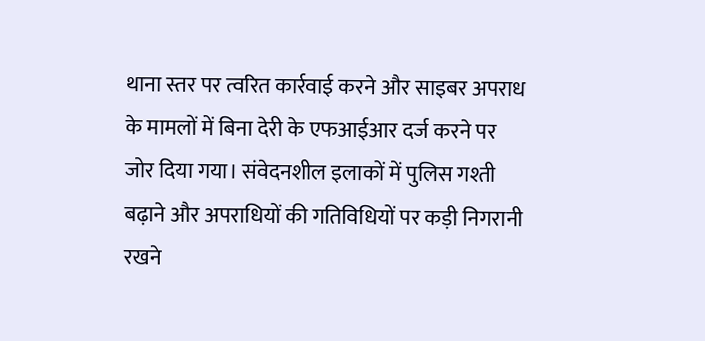थाना स्तर पर त्वरित कार्रवाई करने और साइबर अपराध के मामलों में बिना देरी के एफआईआर दर्ज करने पर जोर दिया गया। संवेदनशील इलाकों में पुलिस गश्ती बढ़ाने और अपराधियों की गतिविधियों पर कड़ी निगरानी रखने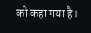को कहा गया है।